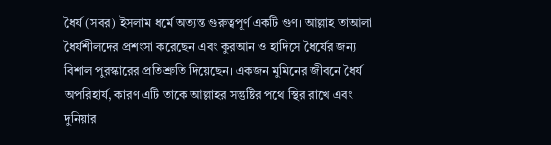ধৈর্য (সবর) ইসলাম ধর্মে অত্যন্ত গুরুত্বপূর্ণ একটি গুণ। আল্লাহ তাআলা ধৈর্যশীলদের প্রশংসা করেছেন এবং কুরআন ও হাদিসে ধৈর্যের জন্য বিশাল পুরস্কারের প্রতিশ্রুতি দিয়েছেন। একজন মুমিনের জীবনে ধৈর্য অপরিহার্য, কারণ এটি তাকে আল্লাহর সন্তুষ্টির পথে স্থির রাখে এবং দুনিয়ার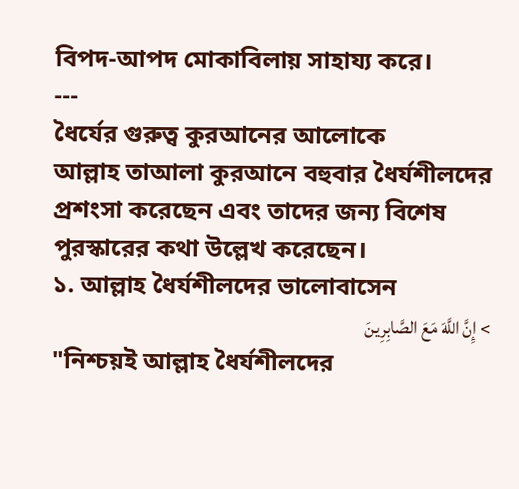বিপদ-আপদ মোকাবিলায় সাহায্য করে।
---
ধৈর্যের গুরুত্ব কুরআনের আলোকে
আল্লাহ তাআলা কুরআনে বহুবার ধৈর্যশীলদের প্রশংসা করেছেন এবং তাদের জন্য বিশেষ পুরস্কারের কথা উল্লেখ করেছেন।
১. আল্লাহ ধৈর্যশীলদের ভালোবাসেন
> إِنَّ اللَّهَ مَعَ الصَّابِرِينَ
"নিশ্চয়ই আল্লাহ ধৈর্যশীলদের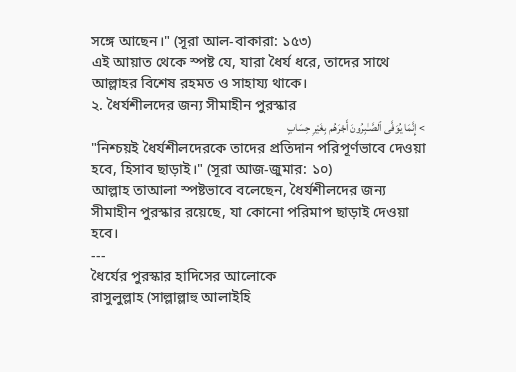সঙ্গে আছেন।" (সূরা আল-বাকারা: ১৫৩)
এই আয়াত থেকে স্পষ্ট যে, যারা ধৈর্য ধরে, তাদের সাথে আল্লাহর বিশেষ রহমত ও সাহায্য থাকে।
২. ধৈর্যশীলদের জন্য সীমাহীন পুরস্কার
> إِنَّمَا يُوَفَّى ٱلصَّـٰبِرُونَ أَجْرَهُم بِغَيْرِ حِسَابٍ
"নিশ্চয়ই ধৈর্যশীলদেরকে তাদের প্রতিদান পরিপূর্ণভাবে দেওয়া হবে, হিসাব ছাড়াই।" (সূরা আজ-জুমার: ১০)
আল্লাহ তাআলা স্পষ্টভাবে বলেছেন, ধৈর্যশীলদের জন্য সীমাহীন পুরস্কার রয়েছে, যা কোনো পরিমাপ ছাড়াই দেওয়া হবে।
---
ধৈর্যের পুরস্কার হাদিসের আলোকে
রাসুলুল্লাহ (সাল্লাল্লাহু আলাইহি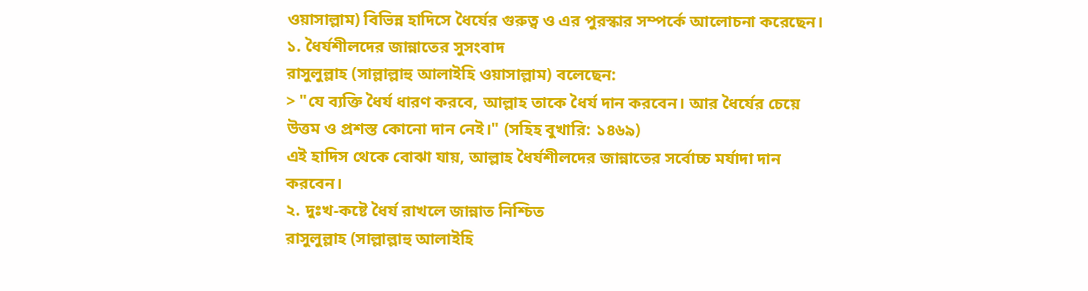ওয়াসাল্লাম) বিভিন্ন হাদিসে ধৈর্যের গুরুত্ব ও এর পুরস্কার সম্পর্কে আলোচনা করেছেন।
১. ধৈর্যশীলদের জান্নাতের সুসংবাদ
রাসুলুল্লাহ (সাল্লাল্লাহু আলাইহি ওয়াসাল্লাম) বলেছেন:
> "যে ব্যক্তি ধৈর্য ধারণ করবে, আল্লাহ তাকে ধৈর্য দান করবেন। আর ধৈর্যের চেয়ে উত্তম ও প্রশস্ত কোনো দান নেই।" (সহিহ বুখারি: ১৪৬৯)
এই হাদিস থেকে বোঝা যায়, আল্লাহ ধৈর্যশীলদের জান্নাতের সর্বোচ্চ মর্যাদা দান করবেন।
২. দুঃখ-কষ্টে ধৈর্য রাখলে জান্নাত নিশ্চিত
রাসুলুল্লাহ (সাল্লাল্লাহু আলাইহি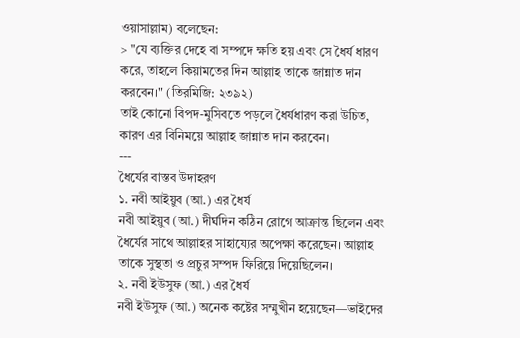ওয়াসাল্লাম) বলেছেন:
> "যে ব্যক্তির দেহে বা সম্পদে ক্ষতি হয় এবং সে ধৈর্য ধারণ করে, তাহলে কিয়ামতের দিন আল্লাহ তাকে জান্নাত দান করবেন।" (তিরমিজি: ২৩৯২)
তাই কোনো বিপদ-মুসিবতে পড়লে ধৈর্যধারণ করা উচিত, কারণ এর বিনিময়ে আল্লাহ জান্নাত দান করবেন।
---
ধৈর্যের বাস্তব উদাহরণ
১. নবী আইয়ুব (আ.) এর ধৈর্য
নবী আইয়ুব (আ.) দীর্ঘদিন কঠিন রোগে আক্রান্ত ছিলেন এবং ধৈর্যের সাথে আল্লাহর সাহায্যের অপেক্ষা করেছেন। আল্লাহ তাকে সুস্থতা ও প্রচুর সম্পদ ফিরিয়ে দিয়েছিলেন।
২. নবী ইউসুফ (আ.) এর ধৈর্য
নবী ইউসুফ (আ.) অনেক কষ্টের সম্মুখীন হয়েছেন—ভাইদের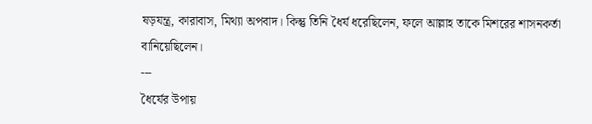ষড়যন্ত্র, কারাবাস, মিথ্যা অপবাদ। কিন্তু তিনি ধৈর্য ধরেছিলেন, ফলে আল্লাহ তাকে মিশরের শাসনকর্তা বানিয়েছিলেন।
---
ধৈর্যের উপায়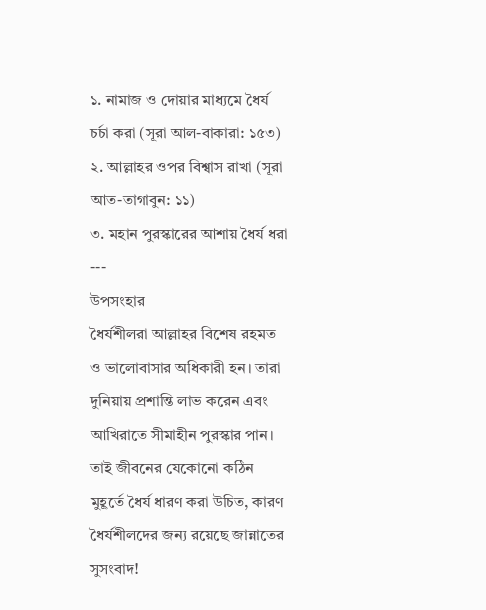১. নামাজ ও দোয়ার মাধ্যমে ধৈর্য চর্চা করা (সূরা আল-বাকারা: ১৫৩)
২. আল্লাহর ওপর বিশ্বাস রাখা (সূরা আত-তাগাবুন: ১১)
৩. মহান পুরস্কারের আশায় ধৈর্য ধরা
---
উপসংহার
ধৈর্যশীলরা আল্লাহর বিশেষ রহমত ও ভালোবাসার অধিকারী হন। তারা দুনিয়ায় প্রশান্তি লাভ করেন এবং আখিরাতে সীমাহীন পুরস্কার পান। তাই জীবনের যেকোনো কঠিন মুহূর্তে ধৈর্য ধারণ করা উচিত, কারণ ধৈর্যশীলদের জন্য রয়েছে জান্নাতের সুসংবাদ!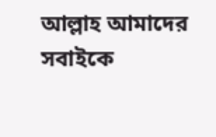আল্লাহ আমাদের সবাইকে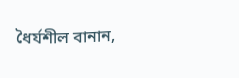ধৈর্যশীল বানান,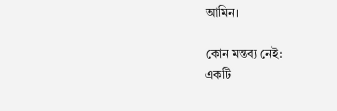আমিন।

কোন মন্তব্য নেই:
একটি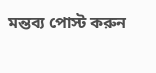মন্তব্য পোস্ট করুন